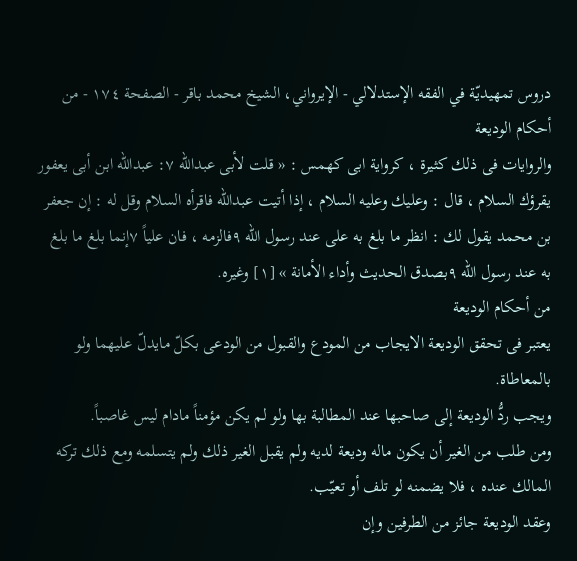دروس تمهيديّة في الفقه الإستدلالي - الإيرواني، الشيخ محمد باقر - الصفحة ١٧٤ - من أحكام الوديعة
والروايات فى ذلك كثيرة ، كرواية ابى كهمس : « قلت لأبى عبداللّه ٧: عبداللّه ابن أبى يعفور يقرؤك السلام ، قال : وعليك وعليه السلام ، إذا أتيت عبداللّه فاقرأه السلام وقل له : إن جعفر بن محمد يقول لك : انظر ما بلغ به على عند رسول اللّه ٩فالزمه ، فان علياً ٧إنما بلغ ما بلغ به عند رسول اللّه ٩بصدق الحديث وأداء الأمانة » [١] وغيره.
من أحكام الوديعة
يعتبر فى تحقق الوديعة الايجاب من المودع والقبول من الودعى بكلّ مايدلّ عليهما ولو بالمعاطاة.
ويجب ردُّ الوديعة إلى صاحبها عند المطالبة بها ولو لم يكن مؤمناً مادام ليس غاصباً.
ومن طلب من الغير أن يكون ماله وديعة لديه ولم يقبل الغير ذلك ولم يتسلمه ومع ذلك تركه المالك عنده ، فلا يضمنه لو تلف أو تعيّب.
وعقد الوديعة جائز من الطرفين وإن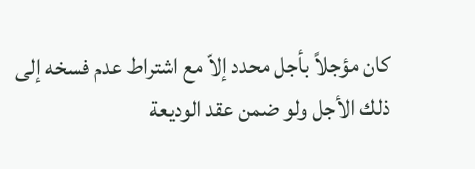كان مؤجلاً بأجل محدد إلاّ مع اشتراط عدم فسخه إلى ذلك الأجل ولو ضمن عقد الوديعة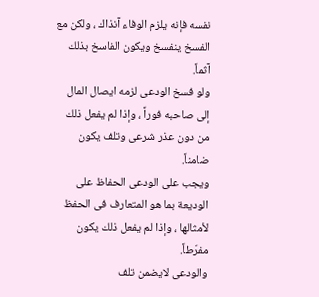نفسه فإنه يلزم الوفاء آنذاك ، ولكن مع الفسخ ينفسخ ويكون الفاسخ بذلك آثماً.
ولو فسخ الودعى لزمه ايصال المال إلى صاحبه فوراً ، وإذا لم يفعل ذلك من دون عذر شرعى وتلف يكون ضامناً.
ويجب على الودعى الحفاظ على الوديعة بما هو المتعارف فى الحفظ لأمثالها ، وإذا لم يفعل ذلك يكون مفرّطاً.
والودعى لايضمن تلف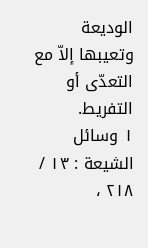الوديعة وتعيبها إلاّ مع التعدّى أو التفريط.
١ وسائل الشيعة : ١٣ / ٢١٨ ،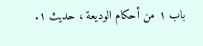باب ١ من أحكام الوديعة ، حديث ١.